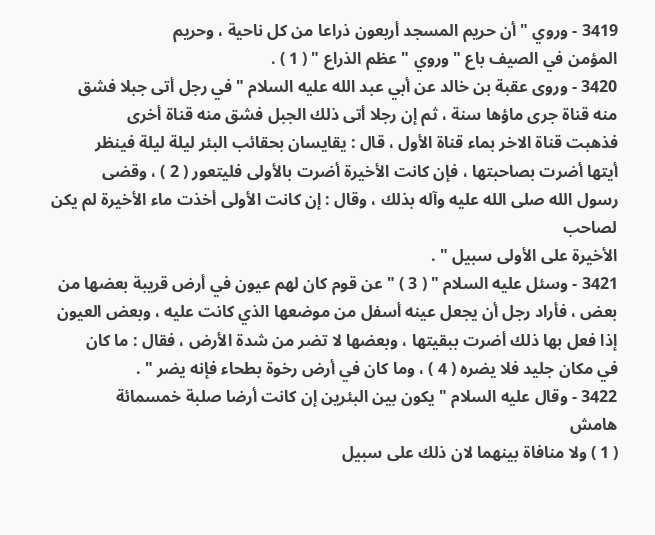3419 - وروي " أن حريم المسجد أربعون ذراعا من كل ناحية ، وحريم
المؤمن في الصيف باع " وروي " عظم الذراع " ( 1 ) .
3420 - وروى عقبة بن خالد عن أبي عبد الله عليه السلام " في رجل أتى جبلا فشق
منه قناة جرى ماؤها سنة ، ثم إن رجلا أتى ذلك الجبل فشق منه قناة أخرى
فذهبت قناة الاخر بماء قناة الأول ، قال : يقايسان بحقائب البئر ليلة ليلة فينظر
أيتها أضرت بصاحبتها ، فإن كانت الأخيرة أضرت بالأولى فليتعور ( 2 ) ، وقضى
رسول الله صلى الله عليه وآله بذلك ، وقال : إن كانت الأولى أخذت ماء الأخيرة لم يكن لصاحب
الأخيرة على الأولى سبيل " .
3421 - وسئل عليه السلام " ( 3 ) " عن قوم كان لهم عيون في أرض قريبة بعضها من
بعض ، فأراد رجل أن يجعل عينه أسفل من موضعها الذي كانت عليه ، وبعض العيون
إذا فعل بها ذلك أضرت ببقيتها ، وبعضها لا تضر من شدة الأرض ، فقال : ما كان
في مكان جليد فلا يضره ( 4 ) ، وما كان في أرض رخوة بطحاء فإنه يضر " .
3422 - وقال عليه السلام " يكون بين البئرين إن كانت أرضا صلبة خمسمائة
هامش
( 1 ) ولا منافاة بينهما لان ذلك على سبيل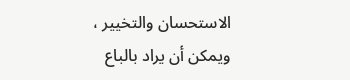الاستحسان والتخيير ، ويمكن أن يراد بالباع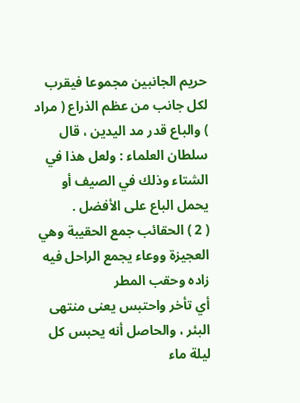حريم الجانبين مجموعا فيقرب لكل جانب من عظم الذراع ( مراد ) والباع قدر مد اليدين ، قال
سلطان العلماء : ولعل هذا في الشتاء وذلك في الصيف أو يحمل الباع على الأفضل .
( 2 ) الحقائب جمع الحقيبة وهي العجيزة ووعاء يجمع الراحل فيه زاده وحقب المطر
أي تأخر واحتبس يعنى منتهى البئر ، والحاصل أنه يحبس كل ليلة ماء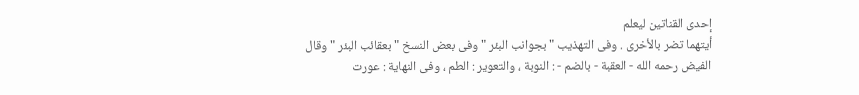إحدى القناتين ليعلم
أيتهما تضر بالأخرى . وفى التهذيب " بجوانب البئر " وفى بعض النسخ " بعقائب البئر " وقال
الفيض رحمه الله - العقبة - بالضم - : النوبة ، والتعوير : الطم ، وفى النهاية : عورت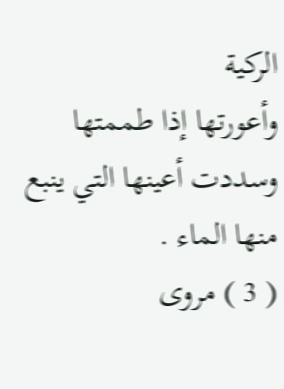الركية
وأعورتها إذا طممتها وسددت أعينها التي ينبع منها الماء .
( 3 ) مروى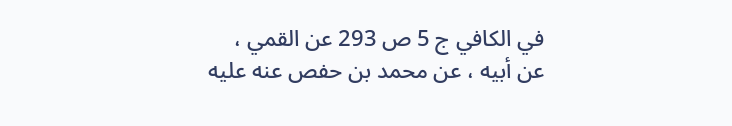في الكافي ج 5 ص 293 عن القمي ، عن أبيه ، عن محمد بن حفص عنه عليه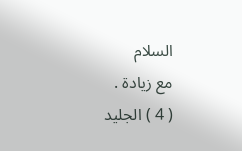السلام
مع زيادة .
( 4 ) الجليد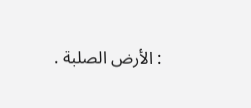: الأرض الصلبة .